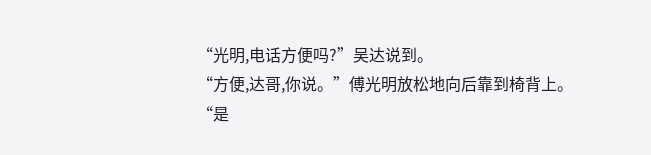“光明,电话方便吗?”吴达说到。
“方便,达哥,你说。”傅光明放松地向后靠到椅背上。
“是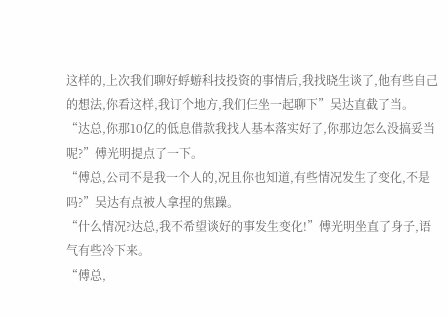这样的,上次我们聊好蜉蝣科技投资的事情后,我找晓生谈了,他有些自己的想法,你看这样,我订个地方,我们仨坐一起聊下”吴达直截了当。
“达总,你那10亿的低息借款我找人基本落实好了,你那边怎么没搞妥当呢?”傅光明提点了一下。
“傅总,公司不是我一个人的,况且你也知道,有些情况发生了变化,不是吗?”吴达有点被人拿捏的焦躁。
“什么情况?达总,我不希望谈好的事发生变化!”傅光明坐直了身子,语气有些冷下来。
“傅总,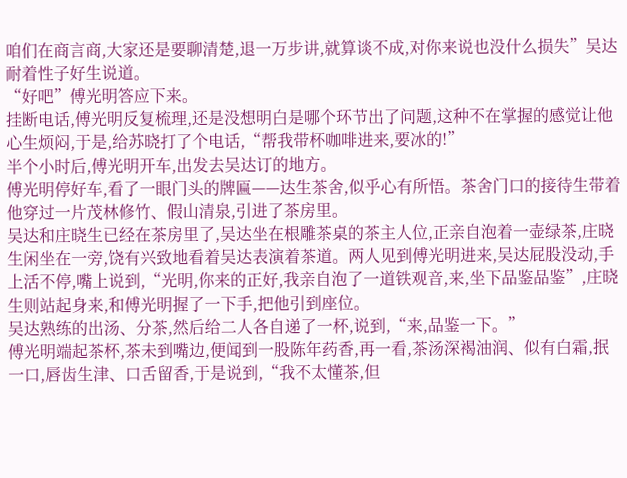咱们在商言商,大家还是要聊清楚,退一万步讲,就算谈不成,对你来说也没什么损失”吴达耐着性子好生说道。
“好吧”傅光明答应下来。
挂断电话,傅光明反复梳理,还是没想明白是哪个环节出了问题,这种不在掌握的感觉让他心生烦闷,于是,给苏晓打了个电话,“帮我带杯咖啡进来,要冰的!”
半个小时后,傅光明开车,出发去吴达订的地方。
傅光明停好车,看了一眼门头的牌匾——达生茶舍,似乎心有所悟。茶舍门口的接待生带着他穿过一片茂林修竹、假山清泉,引进了茶房里。
吴达和庄晓生已经在茶房里了,吴达坐在根雕茶桌的茶主人位,正亲自泡着一壶绿茶,庄晓生闲坐在一旁,饶有兴致地看着吴达表演着茶道。两人见到傅光明进来,吴达屁股没动,手上活不停,嘴上说到,“光明,你来的正好,我亲自泡了一道铁观音,来,坐下品鉴品鉴”,庄晓生则站起身来,和傅光明握了一下手,把他引到座位。
吴达熟练的出汤、分茶,然后给二人各自递了一杯,说到,“来,品鉴一下。”
傅光明端起茶杯,茶未到嘴边,便闻到一股陈年药香,再一看,茶汤深褐油润、似有白霜,抿一口,唇齿生津、口舌留香,于是说到,“我不太懂茶,但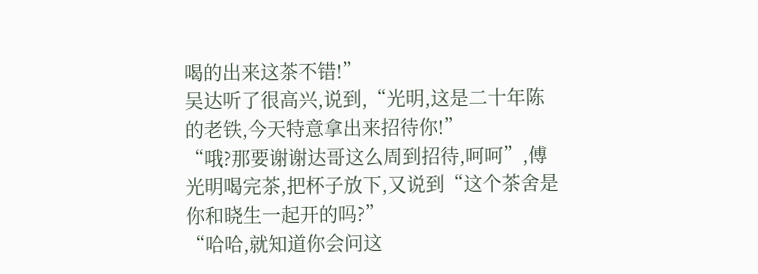喝的出来这茶不错!”
吴达听了很高兴,说到,“光明,这是二十年陈的老铁,今天特意拿出来招待你!”
“哦?那要谢谢达哥这么周到招待,呵呵”,傅光明喝完茶,把杯子放下,又说到“这个茶舍是你和晓生一起开的吗?”
“哈哈,就知道你会问这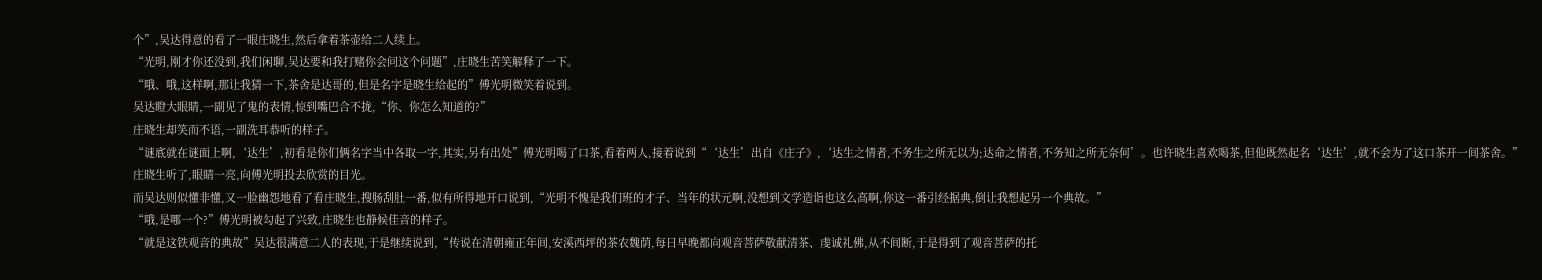个”,吴达得意的看了一眼庄晓生,然后拿着茶壶给二人续上。
“光明,刚才你还没到,我们闲聊,吴达要和我打赌你会问这个问题”,庄晓生苦笑解释了一下。
“哦、哦,这样啊,那让我猜一下,茶舍是达哥的,但是名字是晓生给起的”傅光明微笑着说到。
吴达瞪大眼睛,一副见了鬼的表情,惊到嘴巴合不拢,“你、你怎么知道的?”
庄晓生却笑而不语,一副洗耳恭听的样子。
“谜底就在谜面上啊,‘达生’,初看是你们俩名字当中各取一字,其实,另有出处”傅光明喝了口茶,看着两人,接着说到“‘达生’出自《庄子》,‘达生之情者,不务生之所无以为;达命之情者,不务知之所无奈何’。也许晓生喜欢喝茶,但他既然起名‘达生’,就不会为了这口茶开一间茶舍。”
庄晓生听了,眼睛一亮,向傅光明投去欣赏的目光。
而吴达则似懂非懂,又一脸幽怨地看了看庄晓生,搜肠刮肚一番,似有所得地开口说到,“光明不愧是我们班的才子、当年的状元啊,没想到文学造诣也这么高啊,你这一番引经据典,倒让我想起另一个典故。”
“哦,是哪一个?”傅光明被勾起了兴致,庄晓生也静候佳音的样子。
“就是这铁观音的典故”吴达很满意二人的表现,于是继续说到,“传说在清朝雍正年间,安溪西坪的茶农魏荫,每日早晚都向观音菩萨敬献清茶、虔诚礼佛,从不间断,于是得到了观音菩萨的托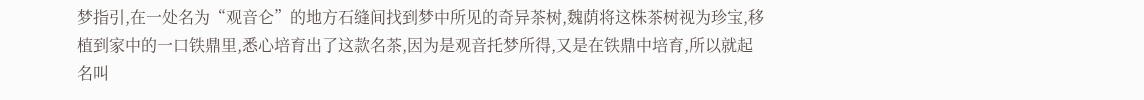梦指引,在一处名为“观音仑”的地方石缝间找到梦中所见的奇异茶树,魏荫将这株茶树视为珍宝,移植到家中的一口铁鼎里,悉心培育出了这款名茶,因为是观音托梦所得,又是在铁鼎中培育,所以就起名叫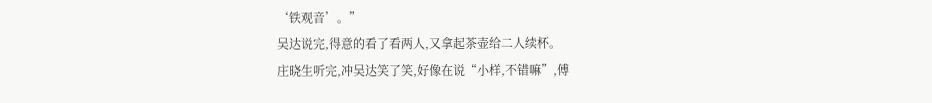‘铁观音’。”
吴达说完,得意的看了看两人,又拿起茶壶给二人续杯。
庄晓生听完,冲吴达笑了笑,好像在说“小样,不错嘛”,傅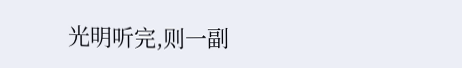光明听完,则一副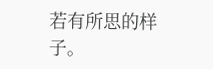若有所思的样子。